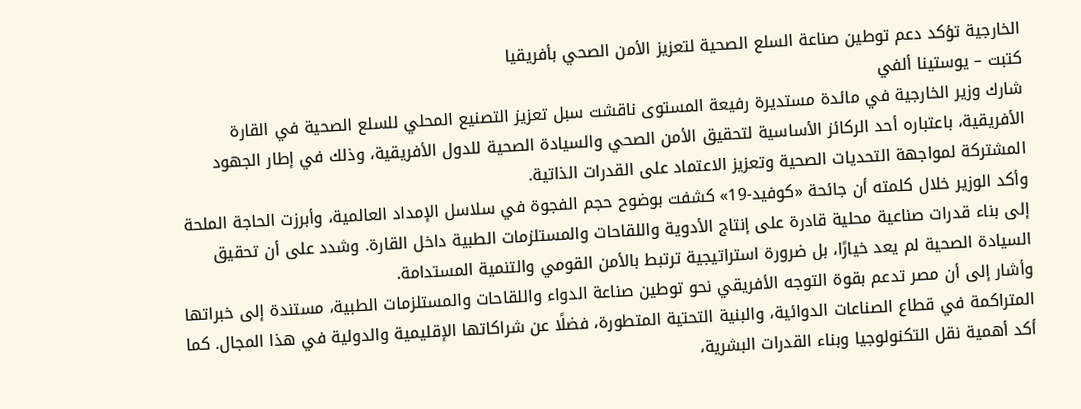الخارجية تؤكد دعم توطين صناعة السلع الصحية لتعزيز الأمن الصحي بأفريقيا
كتبت – يوستينا ألفي
شارك وزير الخارجية في مائدة مستديرة رفيعة المستوى ناقشت سبل تعزيز التصنيع المحلي للسلع الصحية في القارة الأفريقية، باعتباره أحد الركائز الأساسية لتحقيق الأمن الصحي والسيادة الصحية للدول الأفريقية، وذلك في إطار الجهود المشتركة لمواجهة التحديات الصحية وتعزيز الاعتماد على القدرات الذاتية.
وأكد الوزير خلال كلمته أن جائحة «كوفيد-19» كشفت بوضوح حجم الفجوة في سلاسل الإمداد العالمية، وأبرزت الحاجة الملحة إلى بناء قدرات صناعية محلية قادرة على إنتاج الأدوية واللقاحات والمستلزمات الطبية داخل القارة. وشدد على أن تحقيق السيادة الصحية لم يعد خيارًا، بل ضرورة استراتيجية ترتبط بالأمن القومي والتنمية المستدامة.
وأشار إلى أن مصر تدعم بقوة التوجه الأفريقي نحو توطين صناعة الدواء واللقاحات والمستلزمات الطبية، مستندة إلى خبراتها المتراكمة في قطاع الصناعات الدوائية، والبنية التحتية المتطورة، فضلًا عن شراكاتها الإقليمية والدولية في هذا المجال. كما أكد أهمية نقل التكنولوجيا وبناء القدرات البشرية،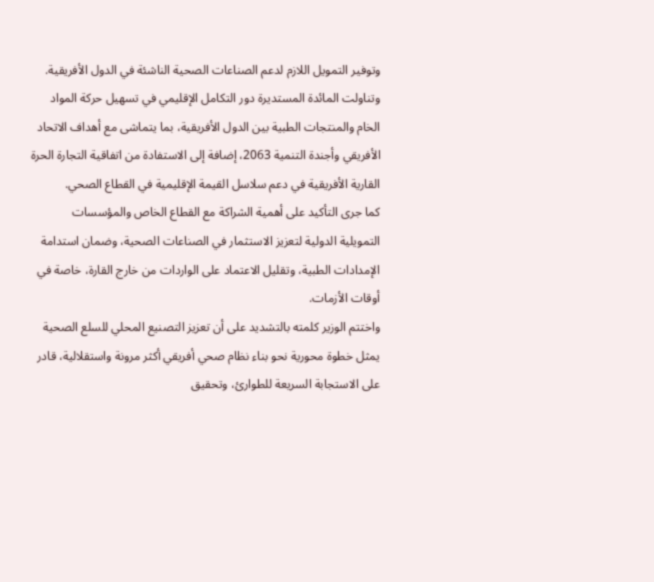وتوفير التمويل اللازم لدعم الصناعات الصحية الناشئة في الدول الأفريقية.
وتناولت المائدة المستديرة دور التكامل الإقليمي في تسهيل حركة المواد الخام والمنتجات الطبية بين الدول الأفريقية، بما يتماشى مع أهداف الاتحاد الأفريقي وأجندة التنمية 2063، إضافة إلى الاستفادة من اتفاقية التجارة الحرة القارية الأفريقية في دعم سلاسل القيمة الإقليمية في القطاع الصحي.
كما جرى التأكيد على أهمية الشراكة مع القطاع الخاص والمؤسسات التمويلية الدولية لتعزيز الاستثمار في الصناعات الصحية، وضمان استدامة الإمدادات الطبية، وتقليل الاعتماد على الواردات من خارج القارة، خاصة في أوقات الأزمات.
واختتم الوزير كلمته بالتشديد على أن تعزيز التصنيع المحلي للسلع الصحية يمثل خطوة محورية نحو بناء نظام صحي أفريقي أكثر مرونة واستقلالية، قادر على الاستجابة السريعة للطوارئ، وتحقيق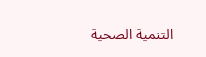التنمية الصحية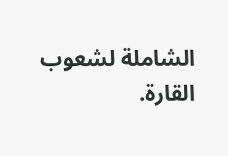الشاملة لشعوب القارة.